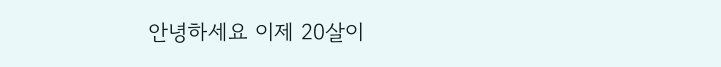안녕하세요 이제 20살이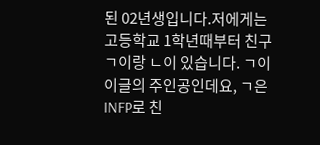된 02년생입니다.저에게는 고등학교 1학년때부터 친구 ㄱ이랑 ㄴ이 있습니다. ㄱ이 이글의 주인공인데요, ㄱ은 INFP로 친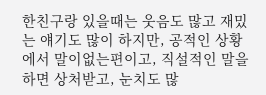한친구랑 있을때는 웃음도 많고 재밌는 얘기도 많이 하지만, 공적인 상황에서 말이없는편이고, 직설적인 말을 하면 상처받고, 눈치도 많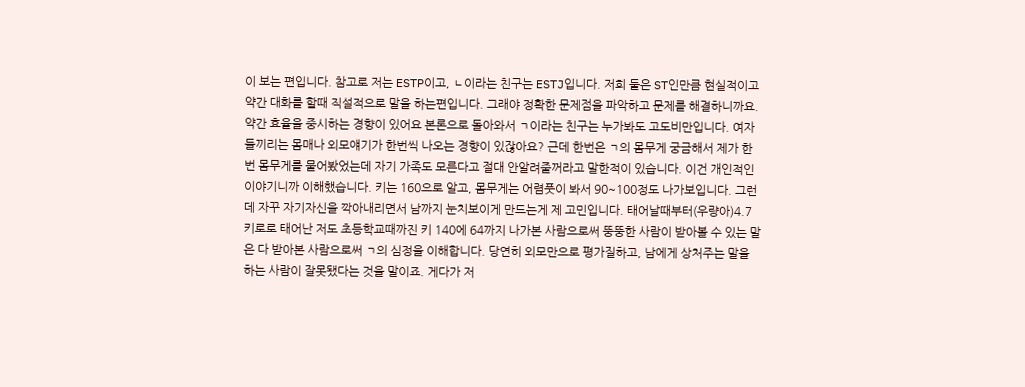이 보는 편입니다. 참고로 저는 ESTP이고, ㄴ이라는 친구는 ESTJ입니다. 저희 둘은 ST인만큼 현실적이고 약간 대화를 할때 직설적으로 말을 하는편입니다. 그래야 정확한 문제점을 파악하고 문제를 해결하니까요.약간 효율을 중시하는 경향이 있어요 본론으로 돌아와서 ㄱ이라는 친구는 누가봐도 고도비만입니다. 여자들끼리는 몸매나 외모얘기가 한번씩 나오는 경향이 있잖아요? 근데 한번은 ㄱ의 몸무게 궁금해서 제가 한번 몸무게를 물어봤었는데 자기 가족도 모른다고 절대 안알려줄꺼라고 말한적이 있습니다. 이건 개인적인 이야기니까 이해했습니다. 키는 160으로 알고, 몸무게는 어렴풋이 봐서 90~100정도 나가보입니다. 그런데 자꾸 자기자신을 깍아내리면서 남까지 눈치보이게 만드는게 제 고민입니다. 태어날때부터(우량아)4.7키로로 태어난 저도 초등학교때까진 키 140에 64까지 나가본 사람으로써 뚱뚱한 사람이 받아볼 수 있는 말은 다 받아본 사람으로써 ㄱ의 심정을 이해합니다. 당연히 외모만으로 평가질하고, 남에게 상처주는 말을 하는 사람이 잘못됐다는 것을 말이죠. 게다가 저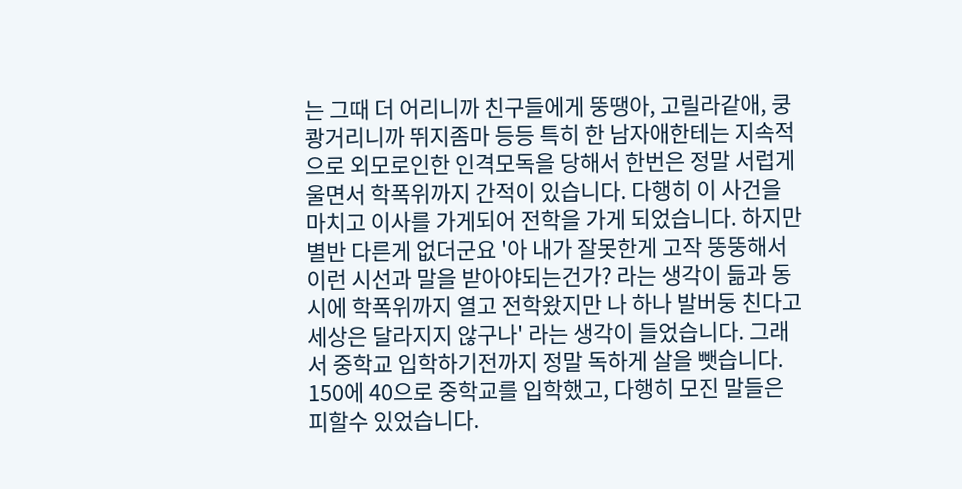는 그때 더 어리니까 친구들에게 뚱땡아, 고릴라같애, 쿵쾅거리니까 뛰지좀마 등등 특히 한 남자애한테는 지속적으로 외모로인한 인격모독을 당해서 한번은 정말 서럽게 울면서 학폭위까지 간적이 있습니다. 다행히 이 사건을 마치고 이사를 가게되어 전학을 가게 되었습니다. 하지만 별반 다른게 없더군요 '아 내가 잘못한게 고작 뚱뚱해서 이런 시선과 말을 받아야되는건가? 라는 생각이 듦과 동시에 학폭위까지 열고 전학왔지만 나 하나 발버둥 친다고 세상은 달라지지 않구나' 라는 생각이 들었습니다. 그래서 중학교 입학하기전까지 정말 독하게 살을 뺏습니다. 150에 40으로 중학교를 입학했고, 다행히 모진 말들은 피할수 있었습니다.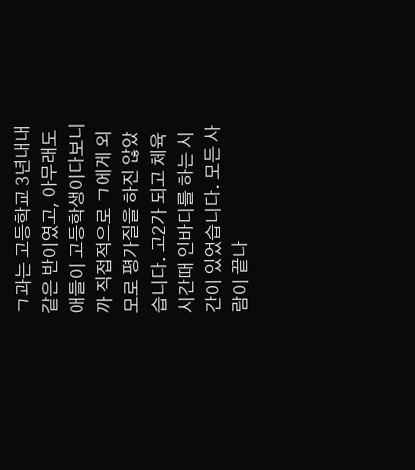ㄱ과는 고등학교 3년내내 같은 반이였고, 아무래도 애들이 고등학생이다보니까 직접적으로 ㄱ에게 외모로 평가질을 하진 않았습니다. 고2가 되고 체육시간때 인바디를 하는 시간이 있었습니다. 모든 사람이 끝나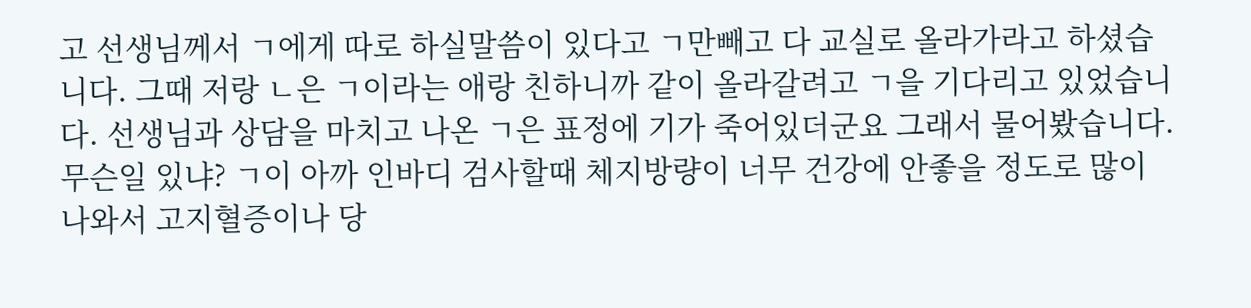고 선생님께서 ㄱ에게 따로 하실말씀이 있다고 ㄱ만빼고 다 교실로 올라가라고 하셨습니다. 그때 저랑 ㄴ은 ㄱ이라는 애랑 친하니까 같이 올라갈려고 ㄱ을 기다리고 있었습니다. 선생님과 상담을 마치고 나온 ㄱ은 표정에 기가 죽어있더군요 그래서 물어봤습니다. 무슨일 있냐? ㄱ이 아까 인바디 검사할때 체지방량이 너무 건강에 안좋을 정도로 많이나와서 고지혈증이나 당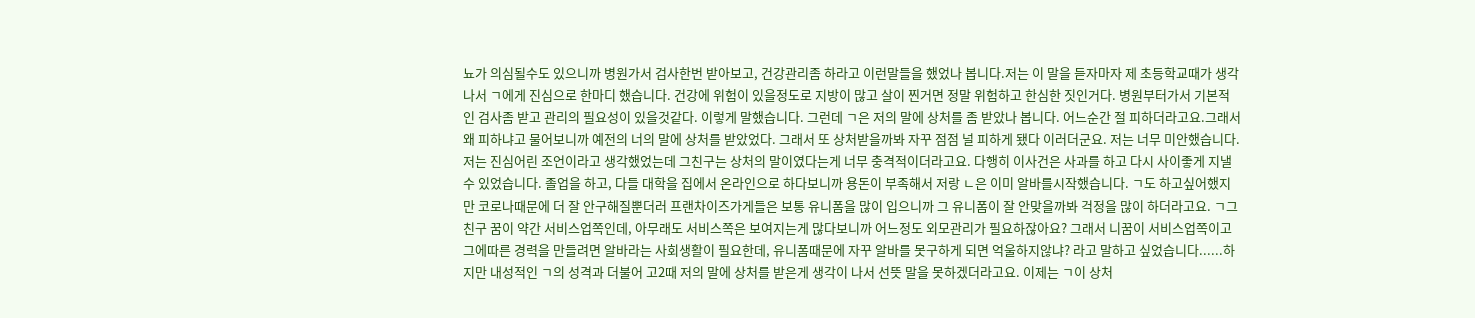뇨가 의심될수도 있으니까 병원가서 검사한번 받아보고, 건강관리좀 하라고 이런말들을 했었나 봅니다.저는 이 말을 듣자마자 제 초등학교때가 생각나서 ㄱ에게 진심으로 한마디 했습니다. 건강에 위험이 있을정도로 지방이 많고 살이 찐거면 정말 위험하고 한심한 짓인거다. 병원부터가서 기본적인 검사좀 받고 관리의 필요성이 있을것같다. 이렇게 말했습니다. 그런데 ㄱ은 저의 말에 상처를 좀 받았나 봅니다. 어느순간 절 피하더라고요.그래서 왜 피하냐고 물어보니까 예전의 너의 말에 상처를 받았었다. 그래서 또 상처받을까봐 자꾸 점점 널 피하게 됐다 이러더군요. 저는 너무 미안했습니다. 저는 진심어린 조언이라고 생각했었는데 그친구는 상처의 말이였다는게 너무 충격적이더라고요. 다행히 이사건은 사과를 하고 다시 사이좋게 지낼 수 있었습니다. 졸업을 하고, 다들 대학을 집에서 온라인으로 하다보니까 용돈이 부족해서 저랑 ㄴ은 이미 알바를시작했습니다. ㄱ도 하고싶어했지만 코로나때문에 더 잘 안구해질뿐더러 프랜차이즈가게들은 보통 유니폼을 많이 입으니까 그 유니폼이 잘 안맞을까봐 걱정을 많이 하더라고요. ㄱ그친구 꿈이 약간 서비스업쪽인데, 아무래도 서비스쪽은 보여지는게 많다보니까 어느정도 외모관리가 필요하잖아요? 그래서 니꿈이 서비스업쪽이고 그에따른 경력을 만들려면 알바라는 사회생활이 필요한데, 유니폼때문에 자꾸 알바를 못구하게 되면 억울하지않냐? 라고 말하고 싶었습니다......하지만 내성적인 ㄱ의 성격과 더불어 고2때 저의 말에 상처를 받은게 생각이 나서 선뜻 말을 못하겠더라고요. 이제는 ㄱ이 상처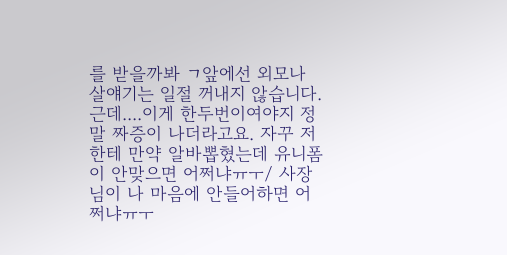를 받을까봐 ㄱ앞에선 외모나 살얘기는 일절 꺼내지 않습니다. 근데....이게 한두번이여야지 정말 짜증이 나더라고요. 자꾸 저한테 만약 알바뽑혔는데 유니폼이 안맞으면 어쩌냐ㅠㅜ/ 사장님이 나 마음에 안들어하면 어쩌냐ㅠㅜ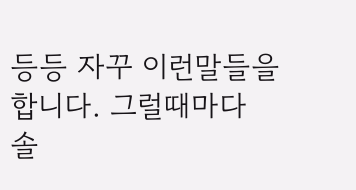등등 자꾸 이런말들을 합니다. 그럴때마다 솔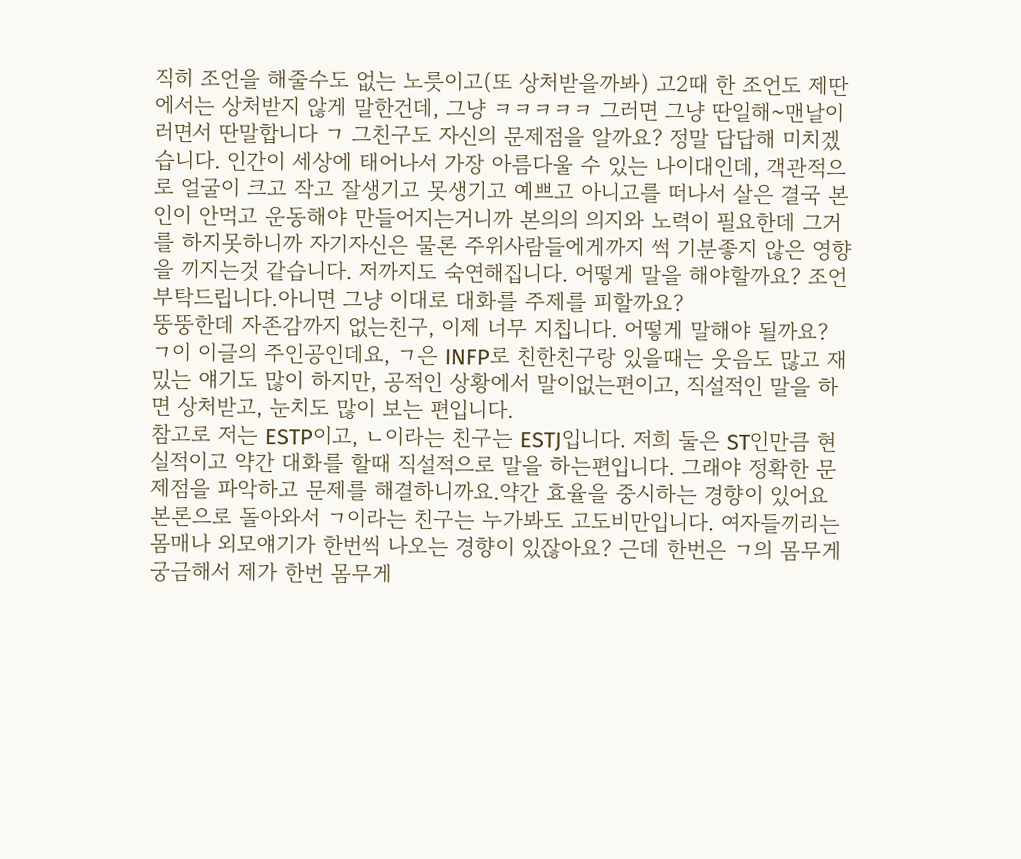직히 조언을 해줄수도 없는 노릇이고(또 상처받을까봐) 고2때 한 조언도 제딴에서는 상처받지 않게 말한건데, 그냥 ㅋㅋㅋㅋㅋ 그러면 그냥 딴일해~맨날이러면서 딴말합니다 ㄱ 그친구도 자신의 문제점을 알까요? 정말 답답해 미치겠습니다. 인간이 세상에 태어나서 가장 아름다울 수 있는 나이대인데, 객관적으로 얼굴이 크고 작고 잘생기고 못생기고 예쁘고 아니고를 떠나서 살은 결국 본인이 안먹고 운동해야 만들어지는거니까 본의의 의지와 노력이 필요한데 그거를 하지못하니까 자기자신은 물론 주위사람들에게까지 썩 기분좋지 않은 영향을 끼지는것 같습니다. 저까지도 숙연해집니다. 어떻게 말을 해야할까요? 조언부탁드립니다.아니면 그냥 이대로 대화를 주제를 피할까요?
뚱뚱한데 자존감까지 없는친구, 이제 너무 지칩니다. 어떻게 말해야 될까요?
ㄱ이 이글의 주인공인데요, ㄱ은 INFP로 친한친구랑 있을때는 웃음도 많고 재밌는 얘기도 많이 하지만, 공적인 상황에서 말이없는편이고, 직설적인 말을 하면 상처받고, 눈치도 많이 보는 편입니다.
참고로 저는 ESTP이고, ㄴ이라는 친구는 ESTJ입니다. 저희 둘은 ST인만큼 현실적이고 약간 대화를 할때 직설적으로 말을 하는편입니다. 그래야 정확한 문제점을 파악하고 문제를 해결하니까요.약간 효율을 중시하는 경향이 있어요
본론으로 돌아와서 ㄱ이라는 친구는 누가봐도 고도비만입니다. 여자들끼리는 몸매나 외모얘기가 한번씩 나오는 경향이 있잖아요? 근데 한번은 ㄱ의 몸무게 궁금해서 제가 한번 몸무게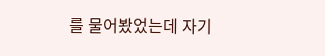를 물어봤었는데 자기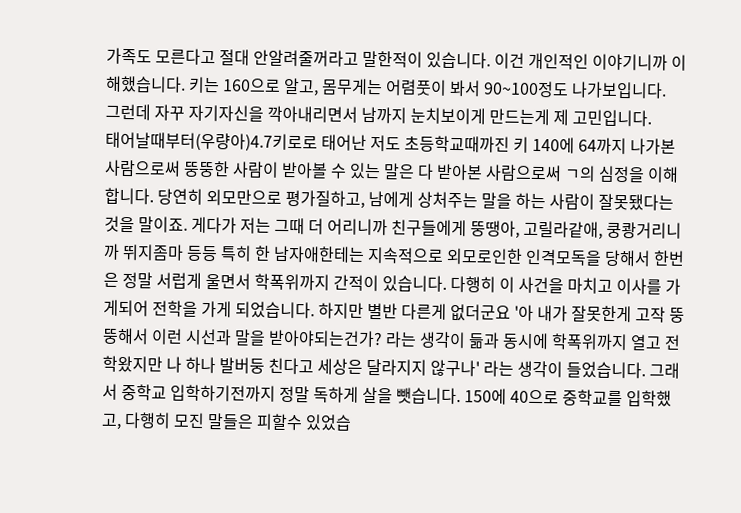가족도 모른다고 절대 안알려줄꺼라고 말한적이 있습니다. 이건 개인적인 이야기니까 이해했습니다. 키는 160으로 알고, 몸무게는 어렴풋이 봐서 90~100정도 나가보입니다.
그런데 자꾸 자기자신을 깍아내리면서 남까지 눈치보이게 만드는게 제 고민입니다.
태어날때부터(우량아)4.7키로로 태어난 저도 초등학교때까진 키 140에 64까지 나가본 사람으로써 뚱뚱한 사람이 받아볼 수 있는 말은 다 받아본 사람으로써 ㄱ의 심정을 이해합니다. 당연히 외모만으로 평가질하고, 남에게 상처주는 말을 하는 사람이 잘못됐다는 것을 말이죠. 게다가 저는 그때 더 어리니까 친구들에게 뚱땡아, 고릴라같애, 쿵쾅거리니까 뛰지좀마 등등 특히 한 남자애한테는 지속적으로 외모로인한 인격모독을 당해서 한번은 정말 서럽게 울면서 학폭위까지 간적이 있습니다. 다행히 이 사건을 마치고 이사를 가게되어 전학을 가게 되었습니다. 하지만 별반 다른게 없더군요 '아 내가 잘못한게 고작 뚱뚱해서 이런 시선과 말을 받아야되는건가? 라는 생각이 듦과 동시에 학폭위까지 열고 전학왔지만 나 하나 발버둥 친다고 세상은 달라지지 않구나' 라는 생각이 들었습니다. 그래서 중학교 입학하기전까지 정말 독하게 살을 뺏습니다. 150에 40으로 중학교를 입학했고, 다행히 모진 말들은 피할수 있었습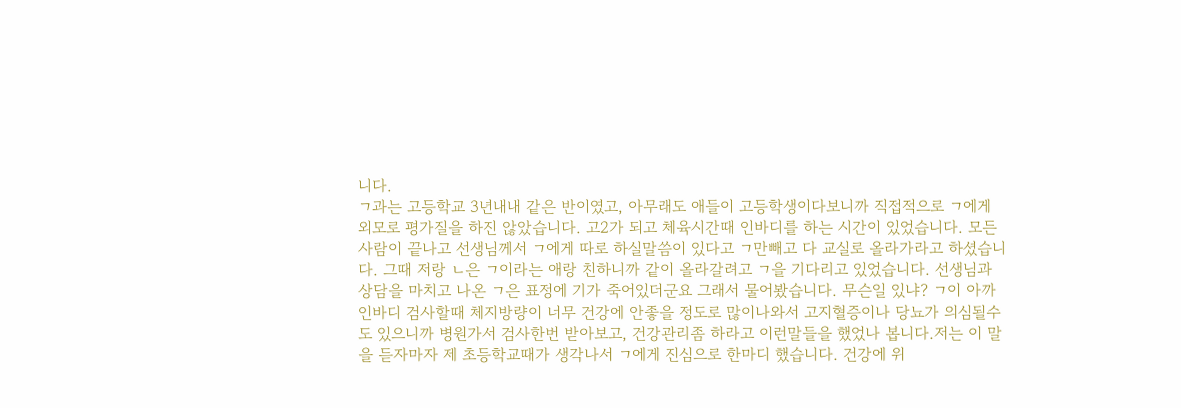니다.
ㄱ과는 고등학교 3년내내 같은 반이였고, 아무래도 애들이 고등학생이다보니까 직접적으로 ㄱ에게 외모로 평가질을 하진 않았습니다. 고2가 되고 체육시간때 인바디를 하는 시간이 있었습니다. 모든 사람이 끝나고 선생님께서 ㄱ에게 따로 하실말씀이 있다고 ㄱ만빼고 다 교실로 올라가라고 하셨습니다. 그때 저랑 ㄴ은 ㄱ이라는 애랑 친하니까 같이 올라갈려고 ㄱ을 기다리고 있었습니다. 선생님과 상담을 마치고 나온 ㄱ은 표정에 기가 죽어있더군요 그래서 물어봤습니다. 무슨일 있냐? ㄱ이 아까 인바디 검사할때 체지방량이 너무 건강에 안좋을 정도로 많이나와서 고지혈증이나 당뇨가 의심될수도 있으니까 병원가서 검사한번 받아보고, 건강관리좀 하라고 이런말들을 했었나 봅니다.저는 이 말을 듣자마자 제 초등학교때가 생각나서 ㄱ에게 진심으로 한마디 했습니다. 건강에 위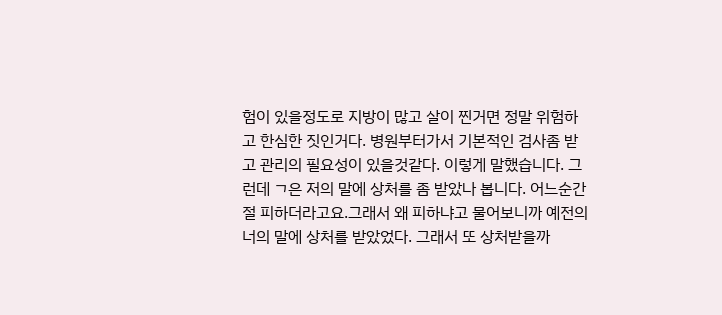험이 있을정도로 지방이 많고 살이 찐거면 정말 위험하고 한심한 짓인거다. 병원부터가서 기본적인 검사좀 받고 관리의 필요성이 있을것같다. 이렇게 말했습니다. 그런데 ㄱ은 저의 말에 상처를 좀 받았나 봅니다. 어느순간 절 피하더라고요.그래서 왜 피하냐고 물어보니까 예전의 너의 말에 상처를 받았었다. 그래서 또 상처받을까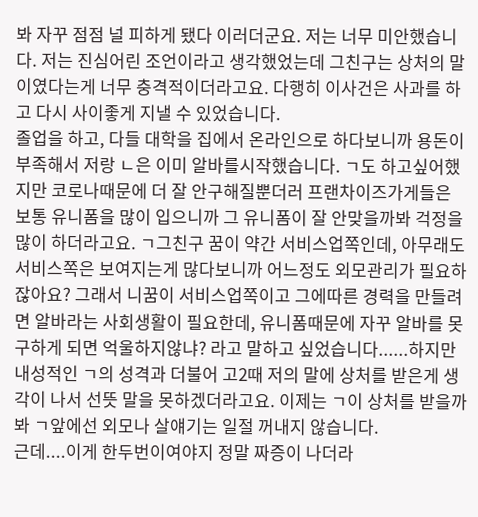봐 자꾸 점점 널 피하게 됐다 이러더군요. 저는 너무 미안했습니다. 저는 진심어린 조언이라고 생각했었는데 그친구는 상처의 말이였다는게 너무 충격적이더라고요. 다행히 이사건은 사과를 하고 다시 사이좋게 지낼 수 있었습니다.
졸업을 하고, 다들 대학을 집에서 온라인으로 하다보니까 용돈이 부족해서 저랑 ㄴ은 이미 알바를시작했습니다. ㄱ도 하고싶어했지만 코로나때문에 더 잘 안구해질뿐더러 프랜차이즈가게들은 보통 유니폼을 많이 입으니까 그 유니폼이 잘 안맞을까봐 걱정을 많이 하더라고요. ㄱ그친구 꿈이 약간 서비스업쪽인데, 아무래도 서비스쪽은 보여지는게 많다보니까 어느정도 외모관리가 필요하잖아요? 그래서 니꿈이 서비스업쪽이고 그에따른 경력을 만들려면 알바라는 사회생활이 필요한데, 유니폼때문에 자꾸 알바를 못구하게 되면 억울하지않냐? 라고 말하고 싶었습니다......하지만 내성적인 ㄱ의 성격과 더불어 고2때 저의 말에 상처를 받은게 생각이 나서 선뜻 말을 못하겠더라고요. 이제는 ㄱ이 상처를 받을까봐 ㄱ앞에선 외모나 살얘기는 일절 꺼내지 않습니다.
근데....이게 한두번이여야지 정말 짜증이 나더라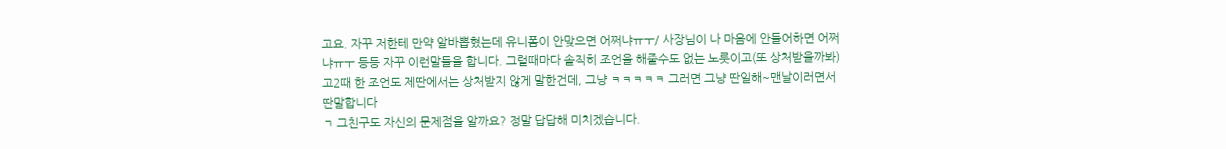고요. 자꾸 저한테 만약 알바뽑혔는데 유니폼이 안맞으면 어쩌냐ㅠㅜ/ 사장님이 나 마음에 안들어하면 어쩌냐ㅠㅜ 등등 자꾸 이런말들을 합니다. 그럴때마다 솔직히 조언을 해줄수도 없는 노릇이고(또 상처받을까봐) 고2때 한 조언도 제딴에서는 상처받지 않게 말한건데, 그냥 ㅋㅋㅋㅋㅋ 그러면 그냥 딴일해~맨날이러면서 딴말합니다
ㄱ 그친구도 자신의 문제점을 알까요? 정말 답답해 미치겠습니다.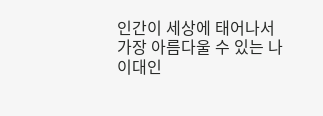인간이 세상에 태어나서 가장 아름다울 수 있는 나이대인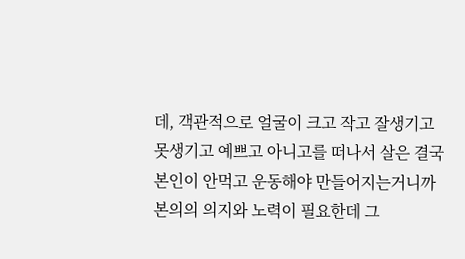데, 객관적으로 얼굴이 크고 작고 잘생기고 못생기고 예쁘고 아니고를 떠나서 살은 결국 본인이 안먹고 운동해야 만들어지는거니까 본의의 의지와 노력이 필요한데 그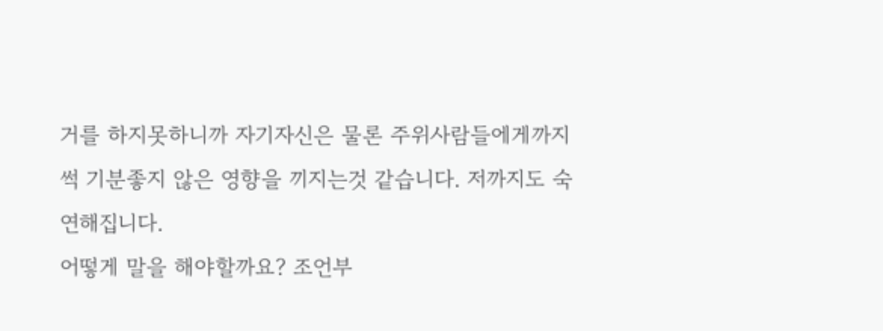거를 하지못하니까 자기자신은 물론 주위사람들에게까지 썩 기분좋지 않은 영향을 끼지는것 같습니다. 저까지도 숙연해집니다.
어떻게 말을 해야할까요? 조언부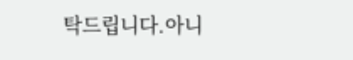탁드립니다.아니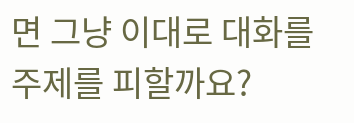면 그냥 이대로 대화를 주제를 피할까요?